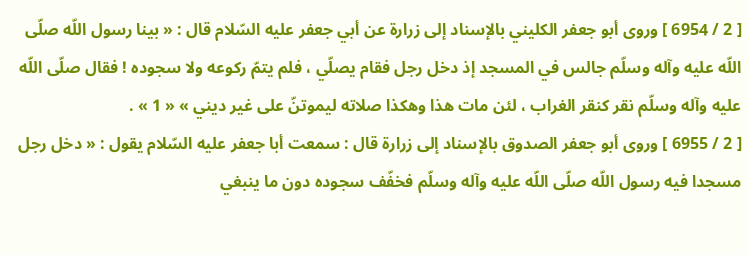[ 2 / 6954 ] وروى أبو جعفر الكليني بالإسناد إلى زرارة عن أبي جعفر عليه السّلام قال : « بينا رسول اللّه صلّى اللّه عليه وآله وسلّم جالس في المسجد إذ دخل رجل فقام يصلّي ، فلم يتمّ ركوعه ولا سجوده ! فقال صلّى اللّه عليه وآله وسلّم نقر كنقر الغراب ، لئن مات هذا وهكذا صلاته ليموتنّ على غير ديني » « 1 » .
[ 2 / 6955 ] وروى أبو جعفر الصدوق بالإسناد إلى زرارة قال : سمعت أبا جعفر عليه السّلام يقول : « دخل رجل مسجدا فيه رسول اللّه صلّى اللّه عليه وآله وسلّم فخفّف سجوده دون ما ينبغي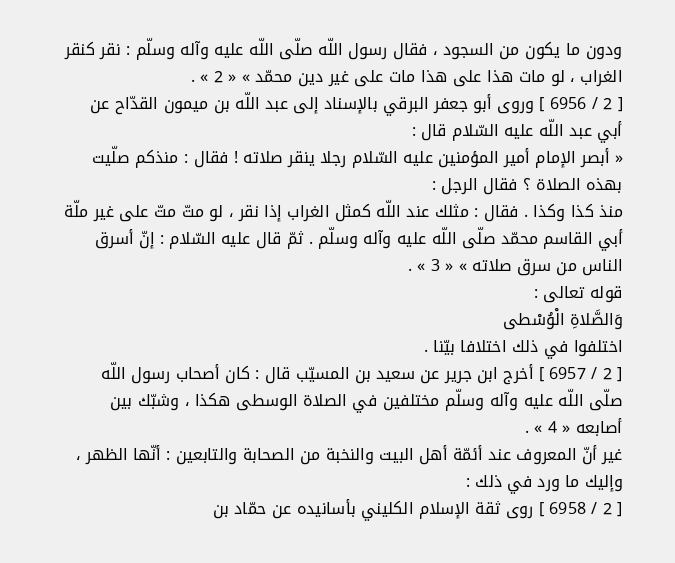ودون ما يكون من السجود ، فقال رسول اللّه صلّى اللّه عليه وآله وسلّم : نقر كنقر الغراب ، لو مات هذا على هذا مات على غير دين محمّد » « 2 » .
[ 2 / 6956 ] وروى أبو جعفر البرقي بالإسناد إلى عبد اللّه بن ميمون القدّاح عن أبي عبد اللّه عليه السّلام قال :
« أبصر الإمام أمير المؤمنين عليه السّلام رجلا ينقر صلاته ! فقال : منذكم صلّيت بهذه الصلاة ؟ فقال الرجل :
منذ كذا وكذا . فقال : مثلك عند اللّه كمثل الغراب إذا نقر ، لو متّ متّ على غير ملّة أبي القاسم محمّد صلّى اللّه عليه وآله وسلّم . ثمّ قال عليه السّلام : إنّ أسرق الناس من سرق صلاته » « 3 » .
قوله تعالى :
وَالصَّلاةِ الْوُسْطى
اختلفوا في ذلك اختلافا بيّنا .
[ 2 / 6957 ] أخرج ابن جرير عن سعيد بن المسيّب قال : كان أصحاب رسول اللّه صلّى اللّه عليه وآله وسلّم مختلفين في الصلاة الوسطى هكذا ، وشبّك بين أصابعه « 4 » .
غير أنّ المعروف عند أئمّة أهل البيت والنخبة من الصحابة والتابعين : أنّها الظهر ، وإليك ما ورد في ذلك :
[ 2 / 6958 ] روى ثقة الإسلام الكليني بأسانيده عن حمّاد بن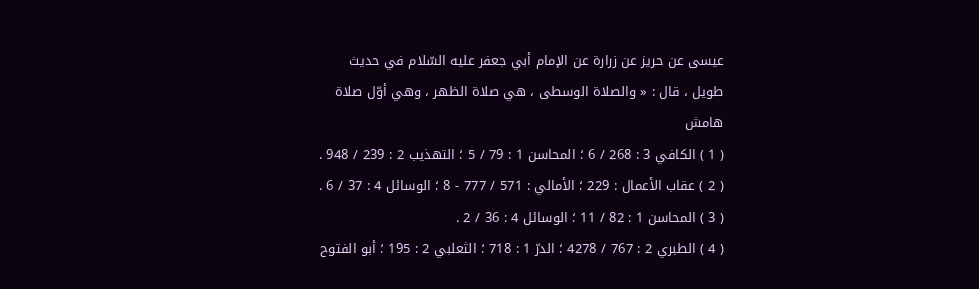عيسى عن حريز عن زرارة عن الإمام أبي جعفر عليه السّلام في حديث طويل ، قال : « والصلاة الوسطى ، هي صلاة الظهر ، وهي أوّل صلاة
هامش
( 1 ) الكافي 3 : 268 / 6 ؛ المحاسن 1 : 79 / 5 ؛ التهذيب 2 : 239 / 948 .
( 2 ) عقاب الأعمال : 229 ؛ الأمالي : 571 / 777 - 8 ؛ الوسائل 4 : 37 / 6 .
( 3 ) المحاسن 1 : 82 / 11 ؛ الوسائل 4 : 36 / 2 .
( 4 ) الطبري 2 : 767 / 4278 ؛ الدرّ 1 : 718 ؛ الثعلبي 2 : 195 ؛ أبو الفتوح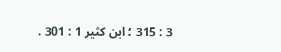3 : 315 ؛ ابن كثير 1 : 301 .